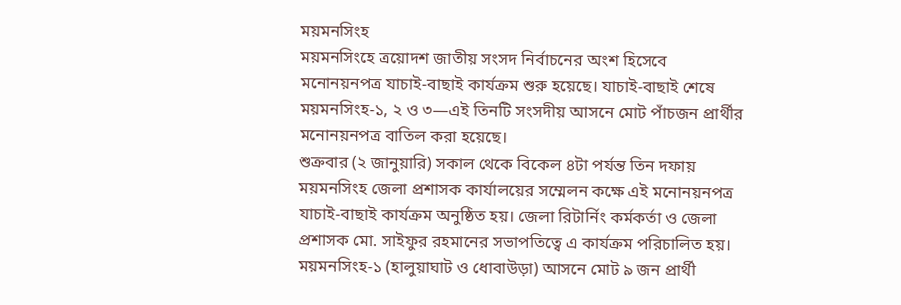ময়মনসিংহ
ময়মনসিংহে ত্রয়োদশ জাতীয় সংসদ নির্বাচনের অংশ হিসেবে মনোনয়নপত্র যাচাই-বাছাই কার্যক্রম শুরু হয়েছে। যাচাই-বাছাই শেষে ময়মনসিংহ-১, ২ ও ৩—এই তিনটি সংসদীয় আসনে মোট পাঁচজন প্রার্থীর মনোনয়নপত্র বাতিল করা হয়েছে।
শুক্রবার (২ জানুয়ারি) সকাল থেকে বিকেল ৪টা পর্যন্ত তিন দফায় ময়মনসিংহ জেলা প্রশাসক কার্যালয়ের সম্মেলন কক্ষে এই মনোনয়নপত্র যাচাই-বাছাই কার্যক্রম অনুষ্ঠিত হয়। জেলা রিটার্নিং কর্মকর্তা ও জেলা প্রশাসক মো. সাইফুর রহমানের সভাপতিত্বে এ কার্যক্রম পরিচালিত হয়।
ময়মনসিংহ-১ (হালুয়াঘাট ও ধোবাউড়া) আসনে মোট ৯ জন প্রার্থী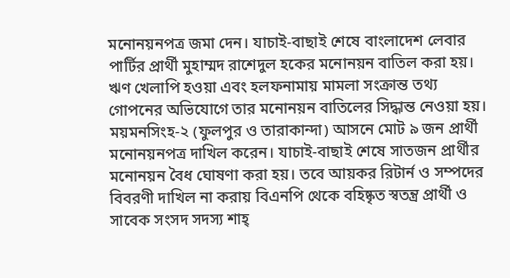মনোনয়নপত্র জমা দেন। যাচাই-বাছাই শেষে বাংলাদেশ লেবার পার্টির প্রার্থী মুহাম্মদ রাশেদুল হকের মনোনয়ন বাতিল করা হয়। ঋণ খেলাপি হওয়া এবং হলফনামায় মামলা সংক্রান্ত তথ্য গোপনের অভিযোগে তার মনোনয়ন বাতিলের সিদ্ধান্ত নেওয়া হয়।
ময়মনসিংহ-২ (ফুলপুর ও তারাকান্দা) আসনে মোট ৯ জন প্রার্থী মনোনয়নপত্র দাখিল করেন। যাচাই-বাছাই শেষে সাতজন প্রার্থীর মনোনয়ন বৈধ ঘোষণা করা হয়। তবে আয়কর রিটার্ন ও সম্পদের বিবরণী দাখিল না করায় বিএনপি থেকে বহিষ্কৃত স্বতন্ত্র প্রার্থী ও সাবেক সংসদ সদস্য শাহ্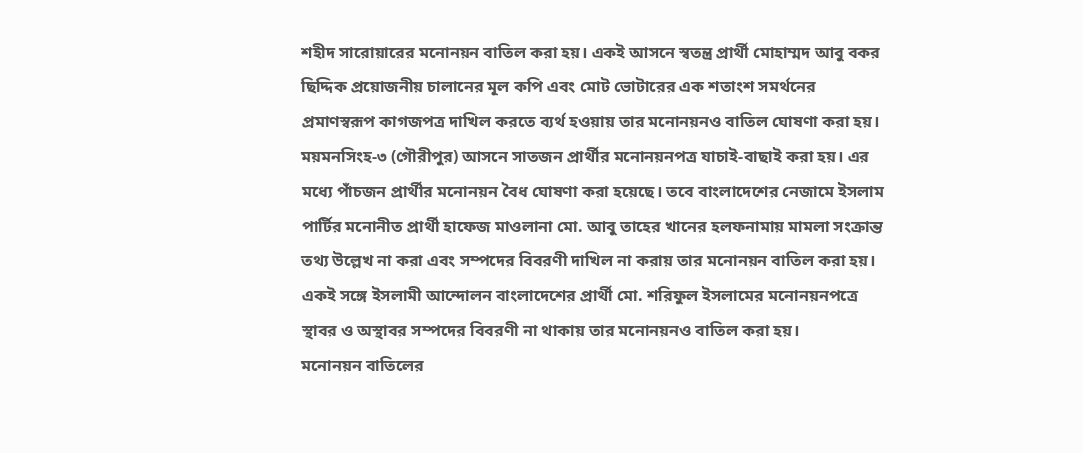শহীদ সারোয়ারের মনোনয়ন বাতিল করা হয়। একই আসনে স্বতন্ত্র প্রার্থী মোহাম্মদ আবু বকর ছিদ্দিক প্রয়োজনীয় চালানের মূল কপি এবং মোট ভোটারের এক শতাংশ সমর্থনের প্রমাণস্বরূপ কাগজপত্র দাখিল করতে ব্যর্থ হওয়ায় তার মনোনয়নও বাতিল ঘোষণা করা হয়।
ময়মনসিংহ-৩ (গৌরীপুর) আসনে সাতজন প্রার্থীর মনোনয়নপত্র যাচাই-বাছাই করা হয়। এর মধ্যে পাঁচজন প্রার্থীর মনোনয়ন বৈধ ঘোষণা করা হয়েছে। তবে বাংলাদেশের নেজামে ইসলাম পার্টির মনোনীত প্রার্থী হাফেজ মাওলানা মো. আবু তাহের খানের হলফনামায় মামলা সংক্রান্ত তথ্য উল্লেখ না করা এবং সম্পদের বিবরণী দাখিল না করায় তার মনোনয়ন বাতিল করা হয়। একই সঙ্গে ইসলামী আন্দোলন বাংলাদেশের প্রার্থী মো. শরিফুল ইসলামের মনোনয়নপত্রে স্থাবর ও অস্থাবর সম্পদের বিবরণী না থাকায় তার মনোনয়নও বাতিল করা হয়।
মনোনয়ন বাতিলের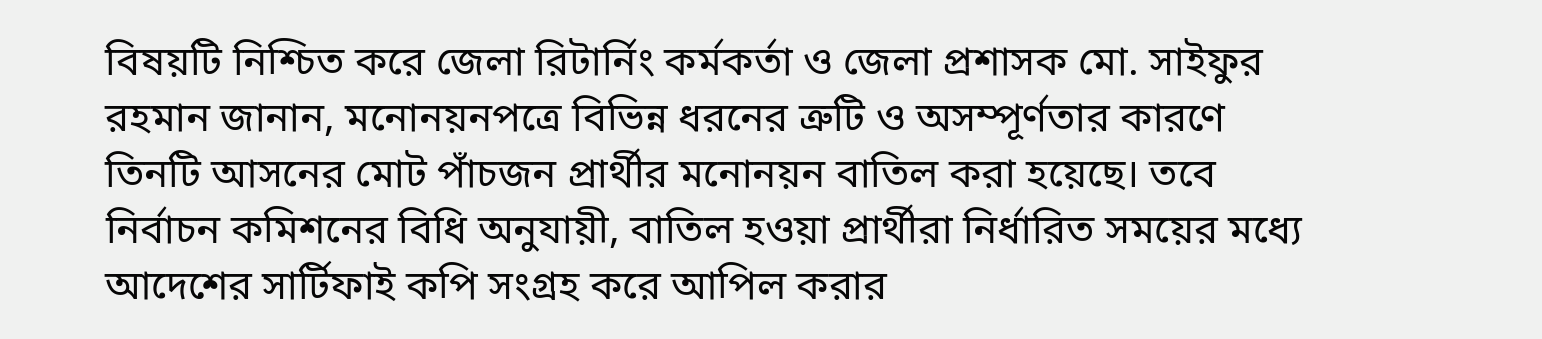বিষয়টি নিশ্চিত করে জেলা রিটার্নিং কর্মকর্তা ও জেলা প্রশাসক মো. সাইফুর রহমান জানান, মনোনয়নপত্রে বিভিন্ন ধরনের ত্রুটি ও অসম্পূর্ণতার কারণে তিনটি আসনের মোট পাঁচজন প্রার্থীর মনোনয়ন বাতিল করা হয়েছে। তবে নির্বাচন কমিশনের বিধি অনুযায়ী, বাতিল হওয়া প্রার্থীরা নির্ধারিত সময়ের মধ্যে আদেশের সার্টিফাই কপি সংগ্রহ করে আপিল করার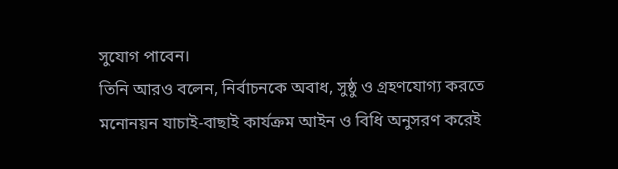সুযোগ পাবেন।
তিনি আরও বলেন, নির্বাচনকে অবাধ, সুষ্ঠু ও গ্রহণযোগ্য করতে মনোনয়ন যাচাই-বাছাই কার্যক্রম আইন ও বিধি অনুসরণ করেই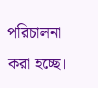পরিচালনা করা হচ্ছে।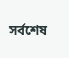সর্বশেষ